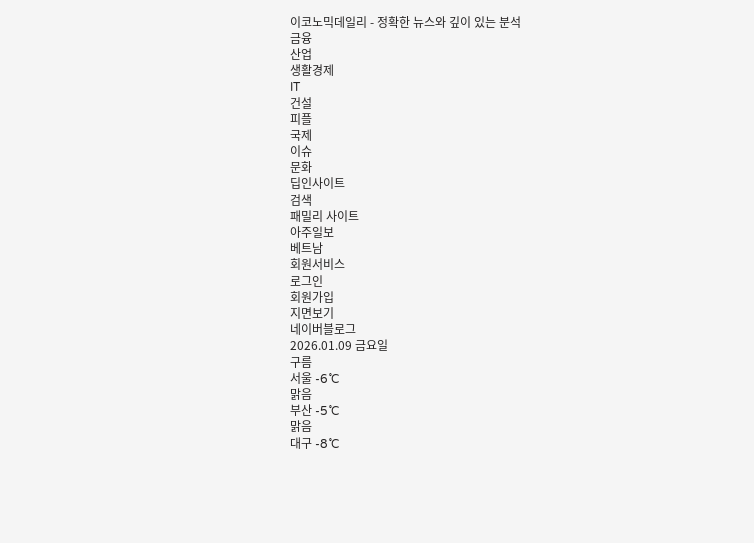이코노믹데일리 - 정확한 뉴스와 깊이 있는 분석
금융
산업
생활경제
IT
건설
피플
국제
이슈
문화
딥인사이트
검색
패밀리 사이트
아주일보
베트남
회원서비스
로그인
회원가입
지면보기
네이버블로그
2026.01.09 금요일
구름
서울 -6˚C
맑음
부산 -5˚C
맑음
대구 -8˚C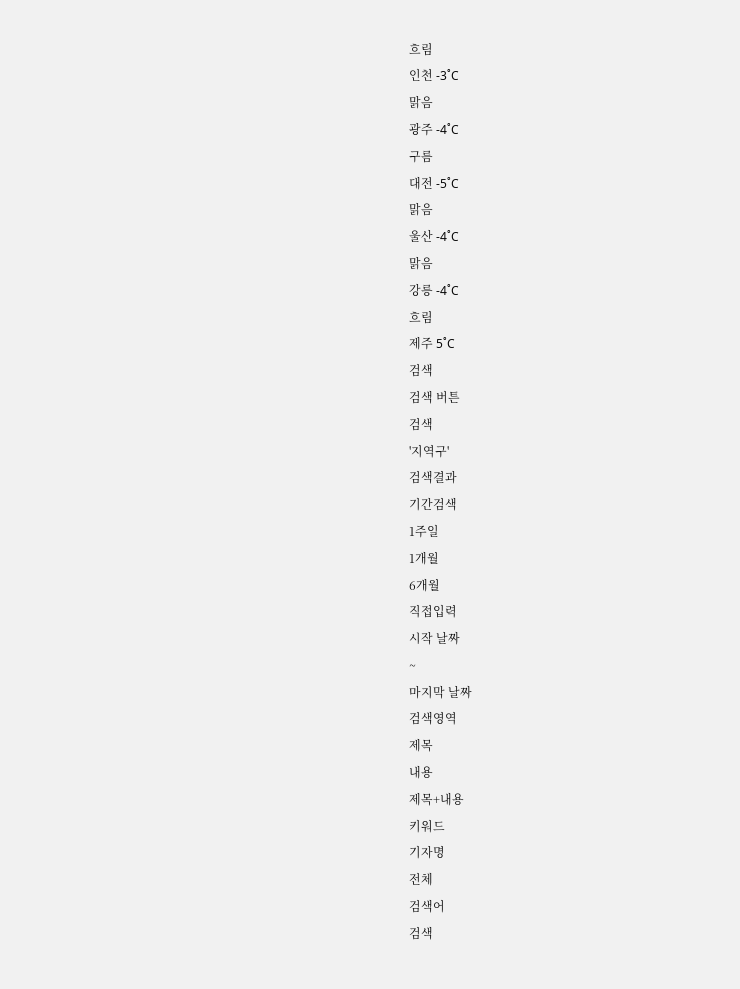흐림
인천 -3˚C
맑음
광주 -4˚C
구름
대전 -5˚C
맑음
울산 -4˚C
맑음
강릉 -4˚C
흐림
제주 5˚C
검색
검색 버튼
검색
'지역구'
검색결과
기간검색
1주일
1개월
6개월
직접입력
시작 날짜
~
마지막 날짜
검색영역
제목
내용
제목+내용
키워드
기자명
전체
검색어
검색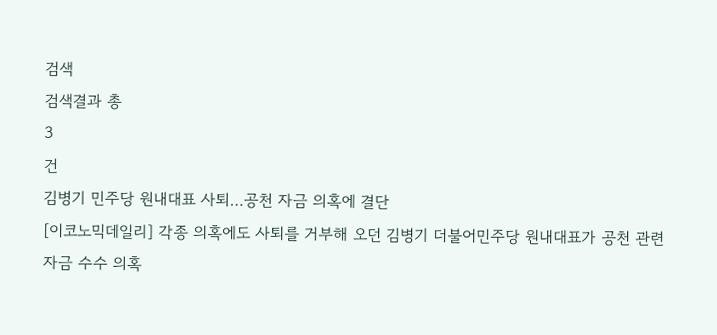검색
검색결과 총
3
건
김병기 민주당 원내대표 사퇴…공천 자금 의혹에 결단
[이코노믹데일리] 각종 의혹에도 사퇴를 거부해 오던 김병기 더불어민주당 원내대표가 공천 관련 자금 수수 의혹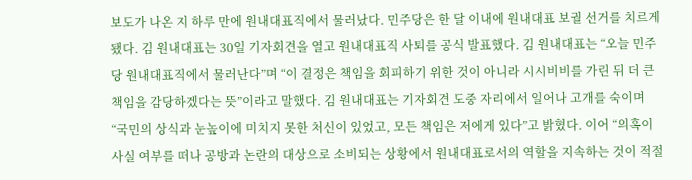보도가 나온 지 하루 만에 원내대표직에서 물러났다. 민주당은 한 달 이내에 원내대표 보궐 선거를 치르게 됐다. 김 원내대표는 30일 기자회견을 열고 원내대표직 사퇴를 공식 발표했다. 김 원내대표는 “오늘 민주당 원내대표직에서 물러난다”며 “이 결정은 책임을 회피하기 위한 것이 아니라 시시비비를 가린 뒤 더 큰 책임을 감당하겠다는 뜻”이라고 말했다. 김 원내대표는 기자회견 도중 자리에서 일어나 고개를 숙이며 “국민의 상식과 눈높이에 미치지 못한 처신이 있었고, 모든 책임은 저에게 있다”고 밝혔다. 이어 “의혹이 사실 여부를 떠나 공방과 논란의 대상으로 소비되는 상황에서 원내대표로서의 역할을 지속하는 것이 적절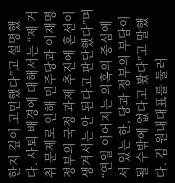한지 깊이 고민했다”고 설명했다. 사퇴 배경에 대해서는 “제 거취 문제로 인해 민주당과 이재명 정부의 국정 과제 추진에 혼선이 생겨서는 안 된다고 판단했다”며 “연일 이어지는 의혹의 중심에 서 있는 한, 당과 정부의 부담이 될 수밖에 없다고 봤다”고 말했다. 김 원내대표를 둘러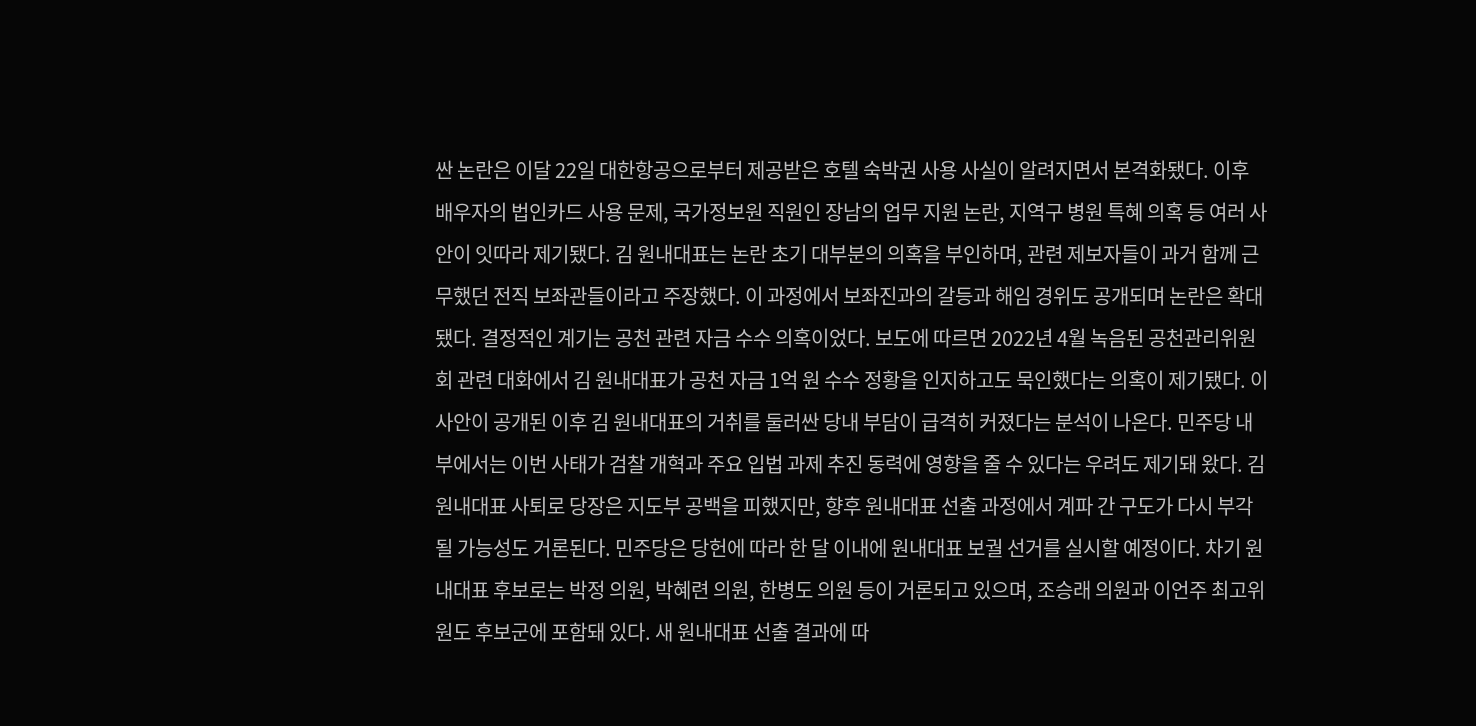싼 논란은 이달 22일 대한항공으로부터 제공받은 호텔 숙박권 사용 사실이 알려지면서 본격화됐다. 이후 배우자의 법인카드 사용 문제, 국가정보원 직원인 장남의 업무 지원 논란, 지역구 병원 특혜 의혹 등 여러 사안이 잇따라 제기됐다. 김 원내대표는 논란 초기 대부분의 의혹을 부인하며, 관련 제보자들이 과거 함께 근무했던 전직 보좌관들이라고 주장했다. 이 과정에서 보좌진과의 갈등과 해임 경위도 공개되며 논란은 확대됐다. 결정적인 계기는 공천 관련 자금 수수 의혹이었다. 보도에 따르면 2022년 4월 녹음된 공천관리위원회 관련 대화에서 김 원내대표가 공천 자금 1억 원 수수 정황을 인지하고도 묵인했다는 의혹이 제기됐다. 이 사안이 공개된 이후 김 원내대표의 거취를 둘러싼 당내 부담이 급격히 커졌다는 분석이 나온다. 민주당 내부에서는 이번 사태가 검찰 개혁과 주요 입법 과제 추진 동력에 영향을 줄 수 있다는 우려도 제기돼 왔다. 김 원내대표 사퇴로 당장은 지도부 공백을 피했지만, 향후 원내대표 선출 과정에서 계파 간 구도가 다시 부각될 가능성도 거론된다. 민주당은 당헌에 따라 한 달 이내에 원내대표 보궐 선거를 실시할 예정이다. 차기 원내대표 후보로는 박정 의원, 박혜련 의원, 한병도 의원 등이 거론되고 있으며, 조승래 의원과 이언주 최고위원도 후보군에 포함돼 있다. 새 원내대표 선출 결과에 따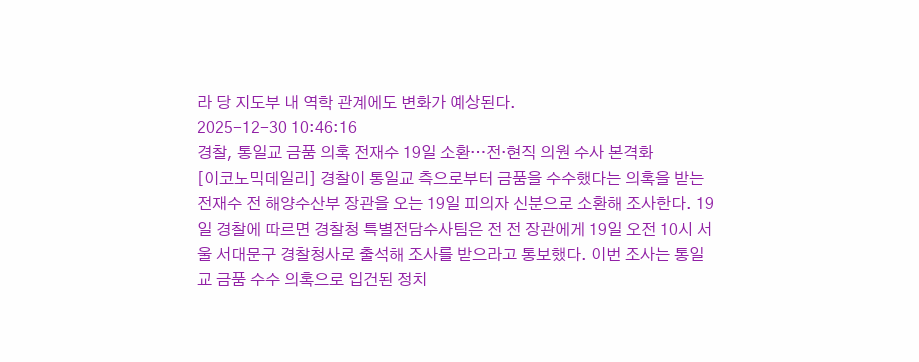라 당 지도부 내 역학 관계에도 변화가 예상된다.
2025-12-30 10:46:16
경찰, 통일교 금품 의혹 전재수 19일 소환…전·현직 의원 수사 본격화
[이코노믹데일리] 경찰이 통일교 측으로부터 금품을 수수했다는 의혹을 받는 전재수 전 해양수산부 장관을 오는 19일 피의자 신분으로 소환해 조사한다. 19일 경찰에 따르면 경찰청 특별전담수사팀은 전 전 장관에게 19일 오전 10시 서울 서대문구 경찰청사로 출석해 조사를 받으라고 통보했다. 이번 조사는 통일교 금품 수수 의혹으로 입건된 정치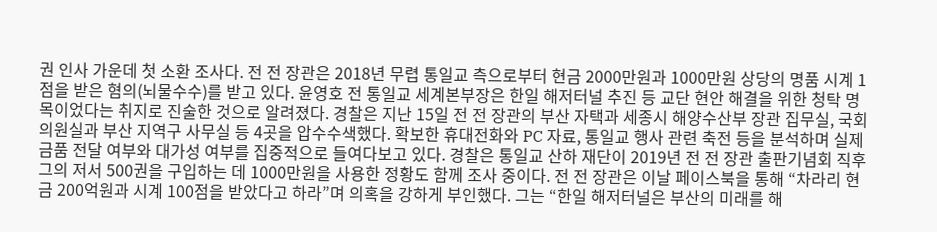권 인사 가운데 첫 소환 조사다. 전 전 장관은 2018년 무렵 통일교 측으로부터 현금 2000만원과 1000만원 상당의 명품 시계 1점을 받은 혐의(뇌물수수)를 받고 있다. 윤영호 전 통일교 세계본부장은 한일 해저터널 추진 등 교단 현안 해결을 위한 청탁 명목이었다는 취지로 진술한 것으로 알려졌다. 경찰은 지난 15일 전 전 장관의 부산 자택과 세종시 해양수산부 장관 집무실, 국회 의원실과 부산 지역구 사무실 등 4곳을 압수수색했다. 확보한 휴대전화와 PC 자료, 통일교 행사 관련 축전 등을 분석하며 실제 금품 전달 여부와 대가성 여부를 집중적으로 들여다보고 있다. 경찰은 통일교 산하 재단이 2019년 전 전 장관 출판기념회 직후 그의 저서 500권을 구입하는 데 1000만원을 사용한 정황도 함께 조사 중이다. 전 전 장관은 이날 페이스북을 통해 “차라리 현금 200억원과 시계 100점을 받았다고 하라”며 의혹을 강하게 부인했다. 그는 “한일 해저터널은 부산의 미래를 해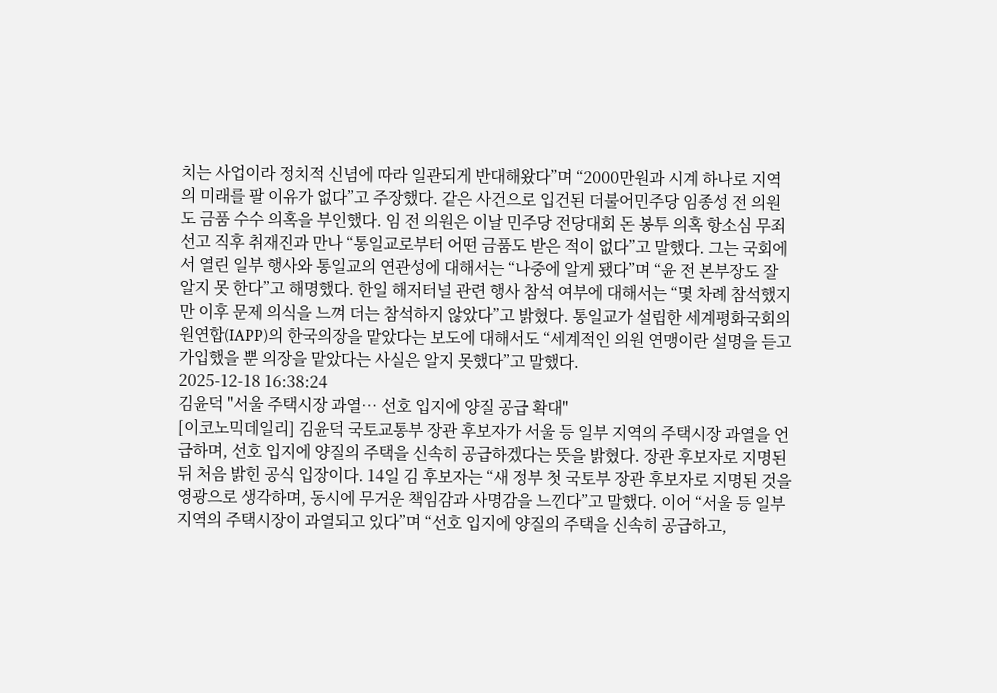치는 사업이라 정치적 신념에 따라 일관되게 반대해왔다”며 “2000만원과 시계 하나로 지역의 미래를 팔 이유가 없다”고 주장했다. 같은 사건으로 입건된 더불어민주당 임종성 전 의원도 금품 수수 의혹을 부인했다. 임 전 의원은 이날 민주당 전당대회 돈 봉투 의혹 항소심 무죄 선고 직후 취재진과 만나 “통일교로부터 어떤 금품도 받은 적이 없다”고 말했다. 그는 국회에서 열린 일부 행사와 통일교의 연관성에 대해서는 “나중에 알게 됐다”며 “윤 전 본부장도 잘 알지 못 한다”고 해명했다. 한일 해저터널 관련 행사 참석 여부에 대해서는 “몇 차례 참석했지만 이후 문제 의식을 느껴 더는 참석하지 않았다”고 밝혔다. 통일교가 설립한 세계평화국회의원연합(IAPP)의 한국의장을 맡았다는 보도에 대해서도 “세계적인 의원 연맹이란 설명을 듣고 가입했을 뿐 의장을 맡았다는 사실은 알지 못했다”고 말했다.
2025-12-18 16:38:24
김윤덕 "서울 주택시장 과열… 선호 입지에 양질 공급 확대"
[이코노믹데일리] 김윤덕 국토교통부 장관 후보자가 서울 등 일부 지역의 주택시장 과열을 언급하며, 선호 입지에 양질의 주택을 신속히 공급하겠다는 뜻을 밝혔다. 장관 후보자로 지명된 뒤 처음 밝힌 공식 입장이다. 14일 김 후보자는 “새 정부 첫 국토부 장관 후보자로 지명된 것을 영광으로 생각하며, 동시에 무거운 책임감과 사명감을 느낀다”고 말했다. 이어 “서울 등 일부 지역의 주택시장이 과열되고 있다”며 “선호 입지에 양질의 주택을 신속히 공급하고,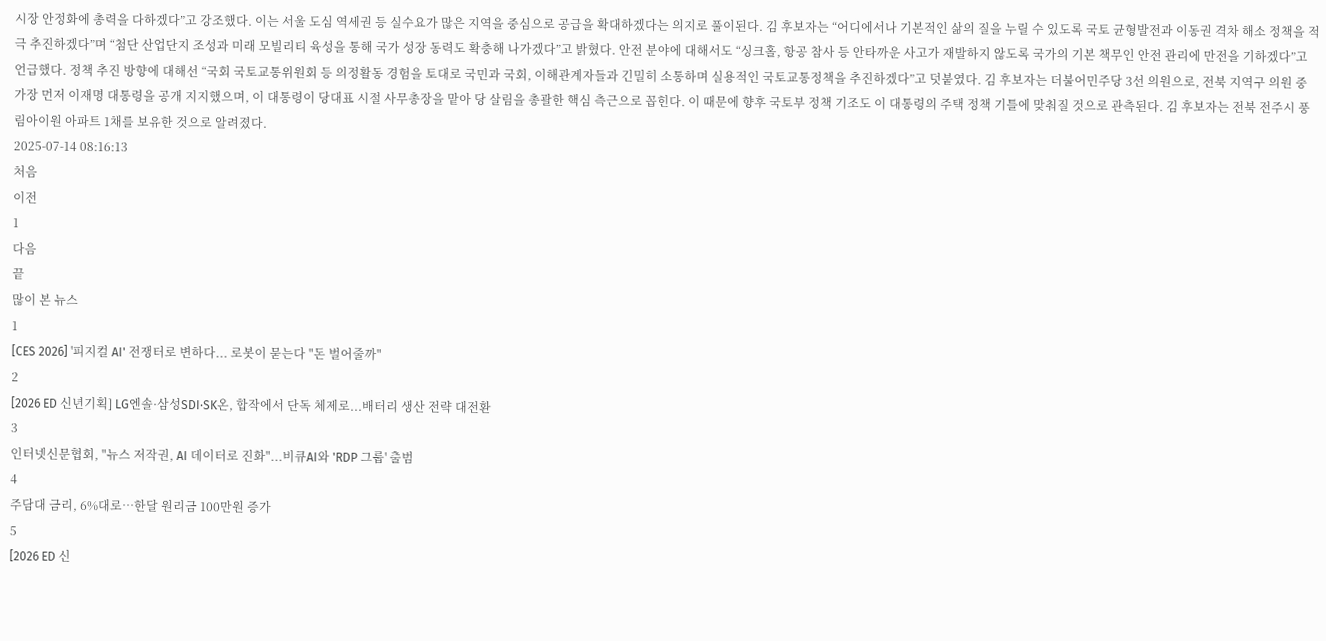시장 안정화에 총력을 다하겠다”고 강조했다. 이는 서울 도심 역세권 등 실수요가 많은 지역을 중심으로 공급을 확대하겠다는 의지로 풀이된다. 김 후보자는 “어디에서나 기본적인 삶의 질을 누릴 수 있도록 국토 균형발전과 이동권 격차 해소 정책을 적극 추진하겠다”며 “첨단 산업단지 조성과 미래 모빌리티 육성을 통해 국가 성장 동력도 확충해 나가겠다”고 밝혔다. 안전 분야에 대해서도 “싱크홀, 항공 참사 등 안타까운 사고가 재발하지 않도록 국가의 기본 책무인 안전 관리에 만전을 기하겠다”고 언급했다. 정책 추진 방향에 대해선 “국회 국토교통위원회 등 의정활동 경험을 토대로 국민과 국회, 이해관계자들과 긴밀히 소통하며 실용적인 국토교통정책을 추진하겠다”고 덧붙였다. 김 후보자는 더불어민주당 3선 의원으로, 전북 지역구 의원 중 가장 먼저 이재명 대통령을 공개 지지했으며, 이 대통령이 당대표 시절 사무총장을 맡아 당 살림을 총괄한 핵심 측근으로 꼽힌다. 이 때문에 향후 국토부 정책 기조도 이 대통령의 주택 정책 기틀에 맞춰질 것으로 관측된다. 김 후보자는 전북 전주시 풍림아이원 아파트 1채를 보유한 것으로 알려졌다.
2025-07-14 08:16:13
처음
이전
1
다음
끝
많이 본 뉴스
1
[CES 2026] '피지컬 AI' 전쟁터로 변하다... 로봇이 묻는다 "돈 벌어줄까"
2
[2026 ED 신년기획] LG엔솔·삼성SDI·SK온, 합작에서 단독 체제로...배터리 생산 전략 대전환
3
인터넷신문협회, "뉴스 저작권, AI 데이터로 진화"...비큐AI와 'RDP 그룹' 출범
4
주담대 금리, 6%대로…한달 원리금 100만원 증가
5
[2026 ED 신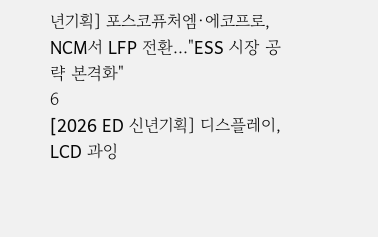년기획] 포스코퓨처엠·에코프로, NCM서 LFP 전환..."ESS 시장 공략 본격화"
6
[2026 ED 신년기획] 디스플레이, LCD 과잉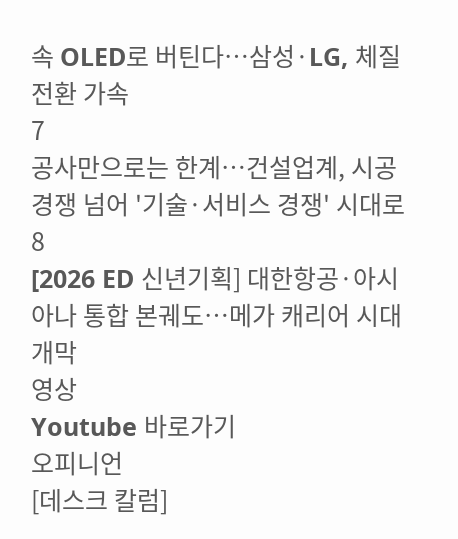속 OLED로 버틴다…삼성·LG, 체질 전환 가속
7
공사만으로는 한계…건설업계, 시공 경쟁 넘어 '기술·서비스 경쟁' 시대로
8
[2026 ED 신년기획] 대한항공·아시아나 통합 본궤도…메가 캐리어 시대 개막
영상
Youtube 바로가기
오피니언
[데스크 칼럼]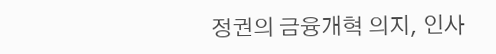정권의 금융개혁 의지, 인사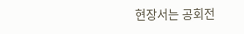현장서는 공회전